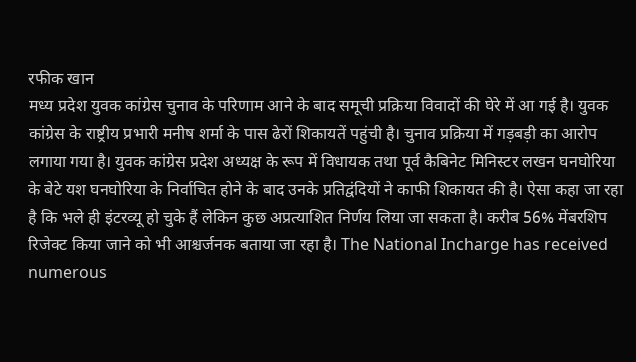रफीक खान
मध्य प्रदेश युवक कांग्रेस चुनाव के परिणाम आने के बाद समूची प्रक्रिया विवादों की घेरे में आ गई है। युवक कांग्रेस के राष्ट्रीय प्रभारी मनीष शर्मा के पास ढेरों शिकायतें पहुंची है। चुनाव प्रक्रिया में गड़बड़ी का आरोप लगाया गया है। युवक कांग्रेस प्रदेश अध्यक्ष के रूप में विधायक तथा पूर्व कैबिनेट मिनिस्टर लखन घनघोरिया के बेटे यश घनघोरिया के निर्वाचित होने के बाद उनके प्रतिद्वंदियों ने काफी शिकायत की है। ऐसा कहा जा रहा है कि भले ही इंटरव्यू हो चुके हैं लेकिन कुछ अप्रत्याशित निर्णय लिया जा सकता है। करीब 56% मेंबरशिप रिजेक्ट किया जाने को भी आश्चर्जनक बताया जा रहा है। The National Incharge has received numerous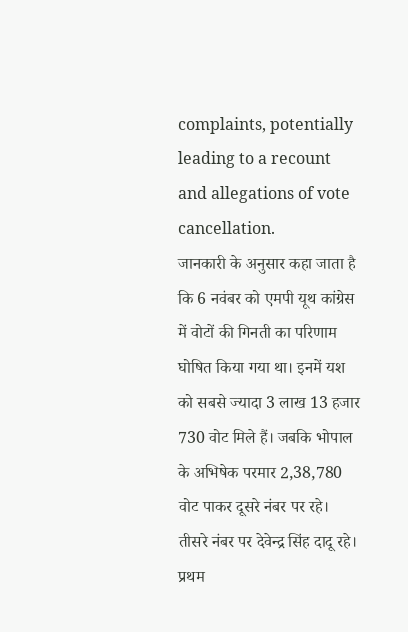complaints, potentially leading to a recount and allegations of vote cancellation.
जानकारी के अनुसार कहा जाता है कि 6 नवंबर को एमपी यूथ कांग्रेस में वोटों की गिनती का परिणाम घोषित किया गया था। इनमें यश को सबसे ज्यादा 3 लाख 13 हजार 730 वोट मिले हैं। जबकि भोपाल के अभिषेक परमार 2,38,780 वोट पाकर दूसरे नंबर पर रहे। तीसरे नंबर पर देवेन्द्र सिंह दादू रहे। प्रथम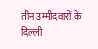तीन उम्मीदवारों के दिल्ली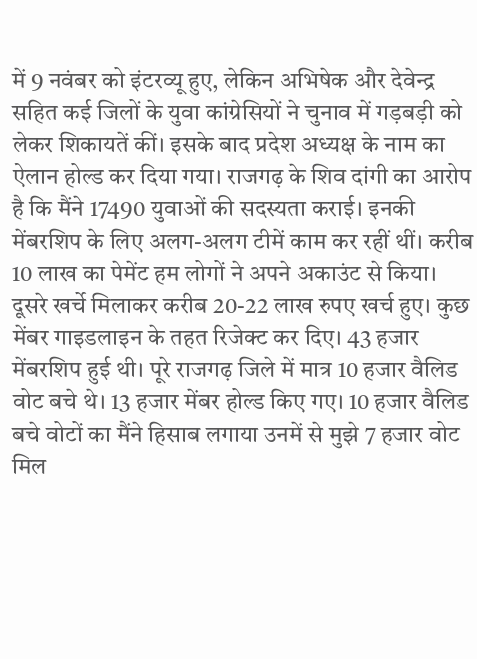में 9 नवंबर को इंटरव्यू हुए, लेकिन अभिषेक और देवेन्द्र सहित कई जिलों के युवा कांग्रेसियों ने चुनाव में गड़बड़ी को लेकर शिकायतें कीं। इसके बाद प्रदेश अध्यक्ष के नाम का ऐलान होल्ड कर दिया गया। राजगढ़ के शिव दांगी का आरोप है कि मैंने 17490 युवाओं की सदस्यता कराई। इनकी मेंबरशिप के लिए अलग-अलग टीमें काम कर रहीं थीं। करीब 10 लाख का पेमेंट हम लोगों ने अपने अकाउंट से किया। दूसरे खर्चे मिलाकर करीब 20-22 लाख रुपए खर्च हुए। कुछ मेंबर गाइडलाइन के तहत रिजेक्ट कर दिए। 43 हजार मेंबरशिप हुई थी। पूरे राजगढ़ जिले में मात्र 10 हजार वैलिड वोट बचे थे। 13 हजार मेंबर होल्ड किए गए। 10 हजार वैलिड बचे वोटों का मैंने हिसाब लगाया उनमें से मुझे 7 हजार वोट मिल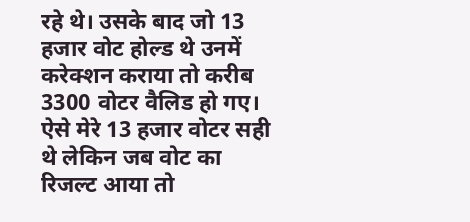रहे थे। उसके बाद जो 13 हजार वोट होल्ड थे उनमें करेक्शन कराया तो करीब 3300 वोटर वैलिड हो गए। ऐसे मेरे 13 हजार वोटर सही थे लेकिन जब वोट का रिजल्ट आया तो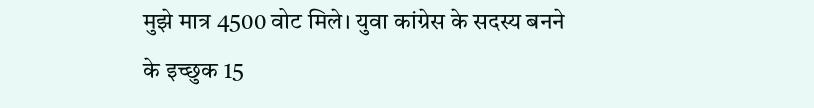मुझे मात्र 4500 वोट मिले। युवा कांग्रेस के सदस्य बनने के इच्छुक 15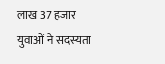लाख 37 हजार युवाओं ने सदस्यता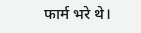फार्म भरे थे।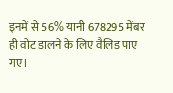इनमें से 56% यानी 678295 मेंबर ही वोट डालने के लिए वैलिड पाए गए।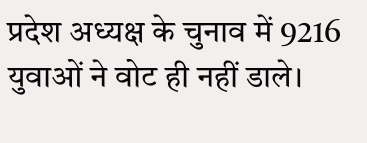प्रदेश अध्यक्ष के चुनाव में 9216 युवाओं ने वोट ही नहीं डाले।